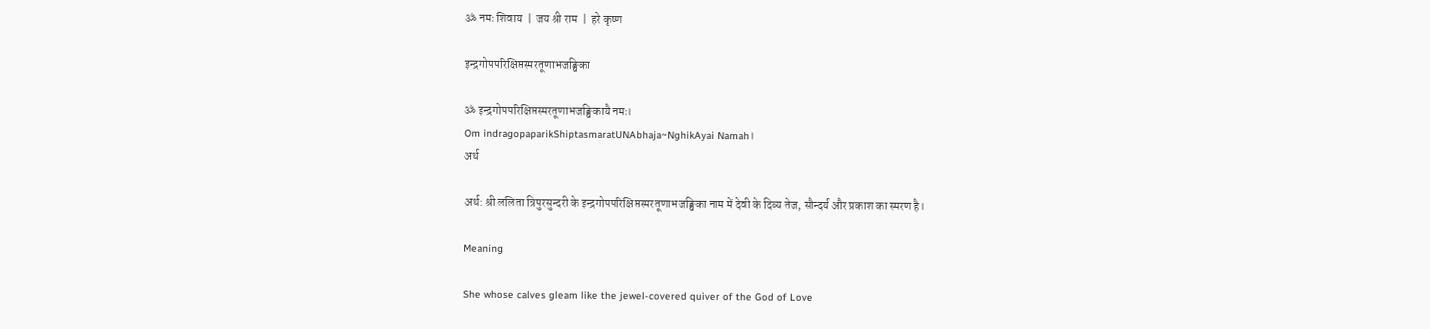ॐ नमः शिवाय  |  जय श्री राम  |  हरे कृष्ण

इन्द्रगोपपरिक्षिप्तस्मरतूणाभजङ्घिका

ॐ इन्द्रगोपपरिक्षिप्तस्मरतूणाभजङ्घिकायै नमः।
Om indragopaparikShiptasmaratUNAbhaja~NghikAyai Namah।
अर्थ

अर्थ: श्री ललिता त्रिपुरसुन्दरी के इन्द्रगोपपरिक्षिप्तस्मरतूणाभजङ्घिका नाम में देवी के दिव्य तेज, सौन्दर्य और प्रकाश का स्मरण है।

Meaning

She whose calves gleam like the jewel-covered quiver of the God of Love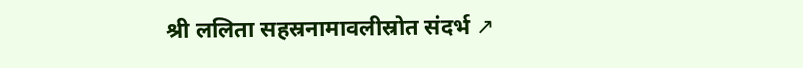श्री ललिता सहस्रनामावलीस्रोत संदर्भ ↗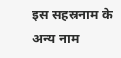इस सहस्रनाम के अन्य नाम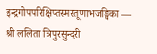इन्द्रगोपपरिक्षिप्तस्मरतूणाभजङ्घिका — श्री ललिता त्रिपुरसुन्दरी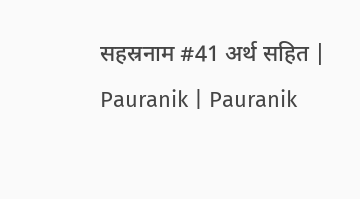सहस्रनाम #41 अर्थ सहित | Pauranik | Pauranik